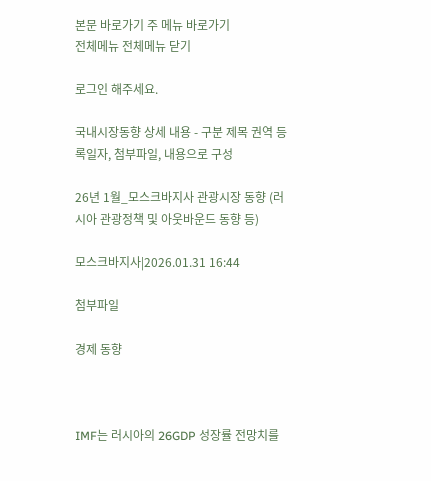본문 바로가기 주 메뉴 바로가기
전체메뉴 전체메뉴 닫기

로그인 해주세요.

국내시장동향 상세 내용 - 구분 제목 권역 등록일자, 첨부파일, 내용으로 구성

26년 1월_모스크바지사 관광시장 동향 (러시아 관광정책 및 아웃바운드 동향 등)

모스크바지사|2026.01.31 16:44

첨부파일

경제 동향



IMF는 러시아의 26GDP 성장률 전망치를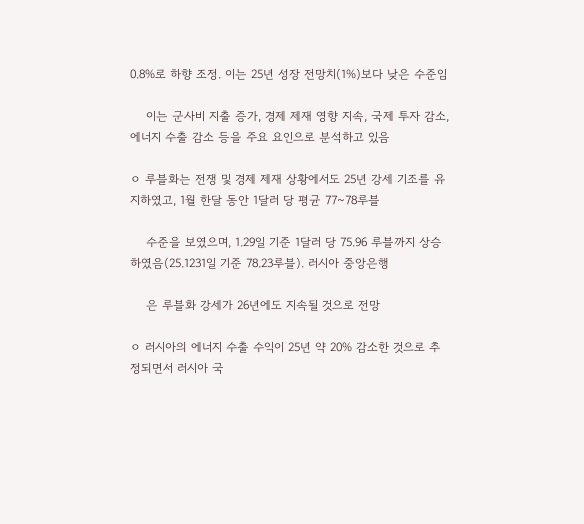0.8%로 하향 조정. 이는 25년 성장 전망치(1%)보다 낮은 수준임

    이는 군사비 지출 증가, 경제 제재 영향 지속, 국제 투자 감소, 에너지 수출 감소 등을 주요 요인으로 분석하고 있음

ㅇ 루블화는 전쟁 및 경제 제재 상황에서도 25년 강세 기조를 유지하였고, 1월 한달 동안 1달러 당 평균 77~78루블

    수준을 보였으며, 1.29일 기준 1달러 당 75.96 루블까지 상승하였음(25.1231일 기준 78.23루블). 러시아 중앙은행

    은 루블화 강세가 26년에도 지속될 것으로 전망

ㅇ 러시아의 에너지 수출 수익이 25년 약 20% 감소한 것으로 추정되면서 러시아 국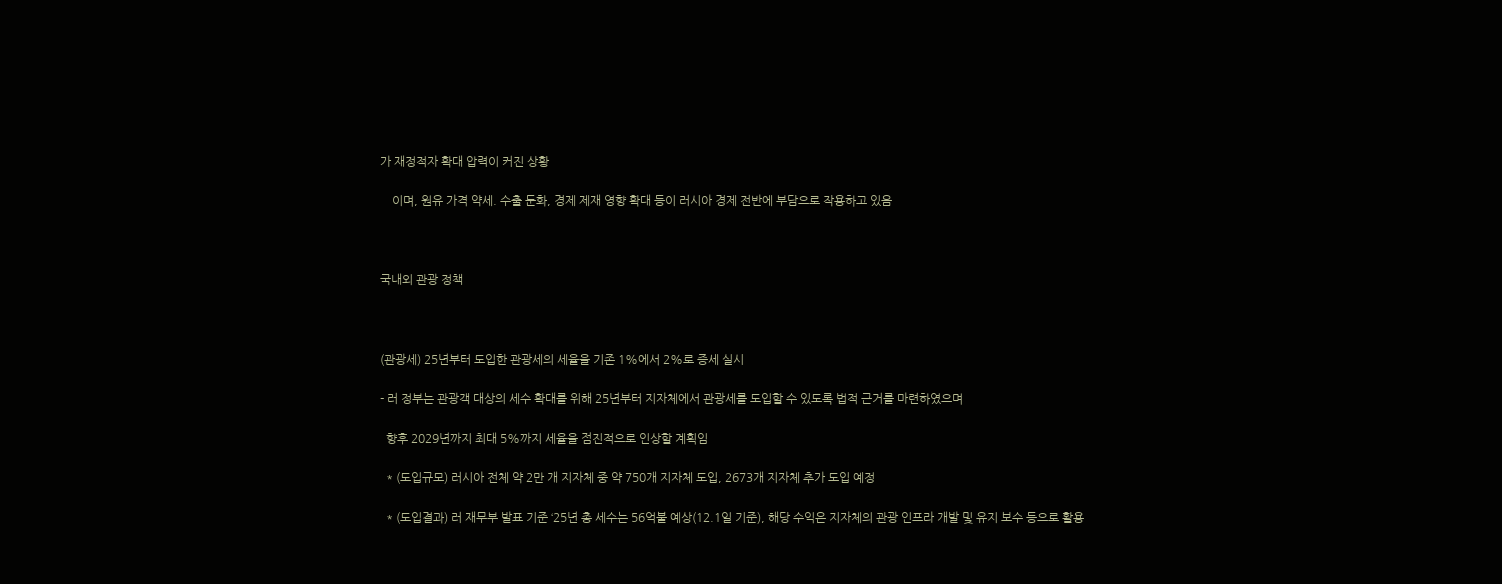가 재정적자 확대 압력이 커진 상황

    이며, 원유 가격 약세. 수출 둔화, 경제 제재 영향 확대 등이 러시아 경제 전반에 부담으로 작용하고 있음



국내외 관광 정책



(관광세) 25년부터 도입한 관광세의 세율을 기존 1%에서 2%로 증세 실시

- 러 정부는 관광객 대상의 세수 확대를 위해 25년부터 지자체에서 관광세를 도입할 수 있도록 법적 근거를 마련하였으며

  향후 2029년까지 최대 5%까지 세율을 점진적으로 인상할 계획임

  * (도입규모) 러시아 전체 약 2만 개 지자체 중 약 750개 지자체 도입, 2673개 지자체 추가 도입 예정

  * (도입결과) 러 재무부 발표 기준 ‘25년 총 세수는 56억불 예상(12.1일 기준), 해당 수익은 지자체의 관광 인프라 개발 및 유지 보수 등으로 활용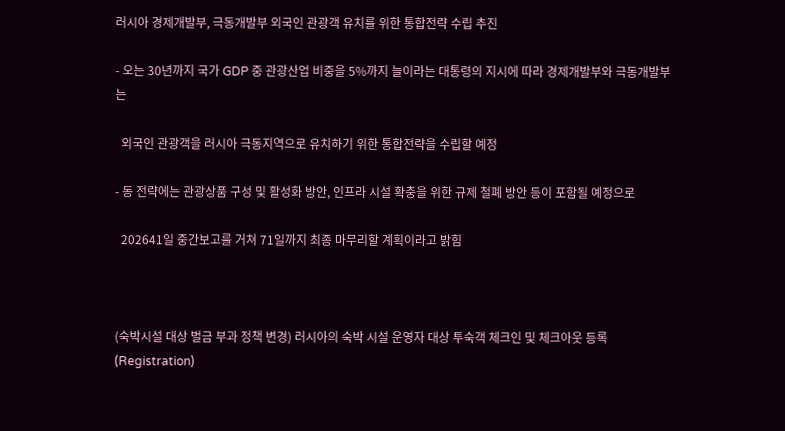러시아 경제개발부, 극동개발부 외국인 관광객 유치를 위한 통합전략 수립 추진

- 오는 30년까지 국가 GDP 중 관광산업 비중을 5%까지 늘이라는 대통령의 지시에 따라 경제개발부와 극동개발부는

  외국인 관광객을 러시아 극동지역으로 유치하기 위한 통합전략을 수립할 예정

- 동 전략에는 관광상품 구성 및 활성화 방안, 인프라 시설 확충을 위한 규제 철폐 방안 등이 포함될 예정으로

  202641일 중간보고를 거쳐 71일까지 최종 마무리할 계획이라고 밝힘



(숙박시설 대상 벌금 부과 정책 변경) 러시아의 숙박 시설 운영자 대상 투숙객 체크인 및 체크아웃 등록(Registration)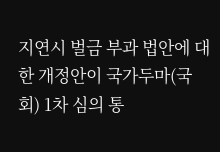지연시 벌금 부과 법안에 대한 개정안이 국가두마(국회) 1차 심의 통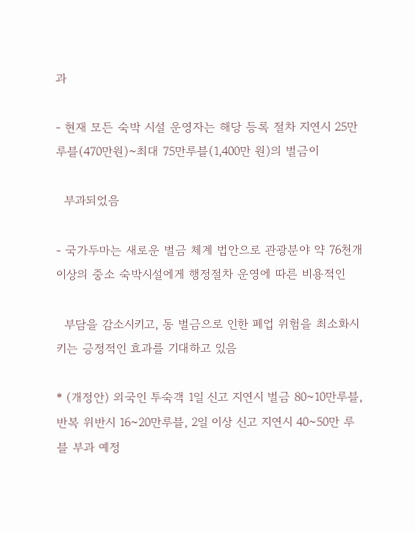과

- 현재 모든 숙박 시설 운영자는 해당 등록 절차 지연시 25만루블(470만원)~최대 75만루블(1,400만 원)의 벌금이

  부과되었음

- 국가두마는 새로운 벌금 체계 법안으로 관광분야 약 76천개 이상의 중소 숙박시설에게 행정절차 운영에 따른 비용적인

  부담을 감소시키고, 동 벌금으로 인한 폐업 위험을 최소화시키는 긍정적인 효과를 기대하고 있음

* (개정안) 외국인 투숙객 1일 신고 지연시 벌금 80~10만루블, 반복 위반시 16~20만루블, 2일 이상 신고 지연시 40~50만 루블 부과 예정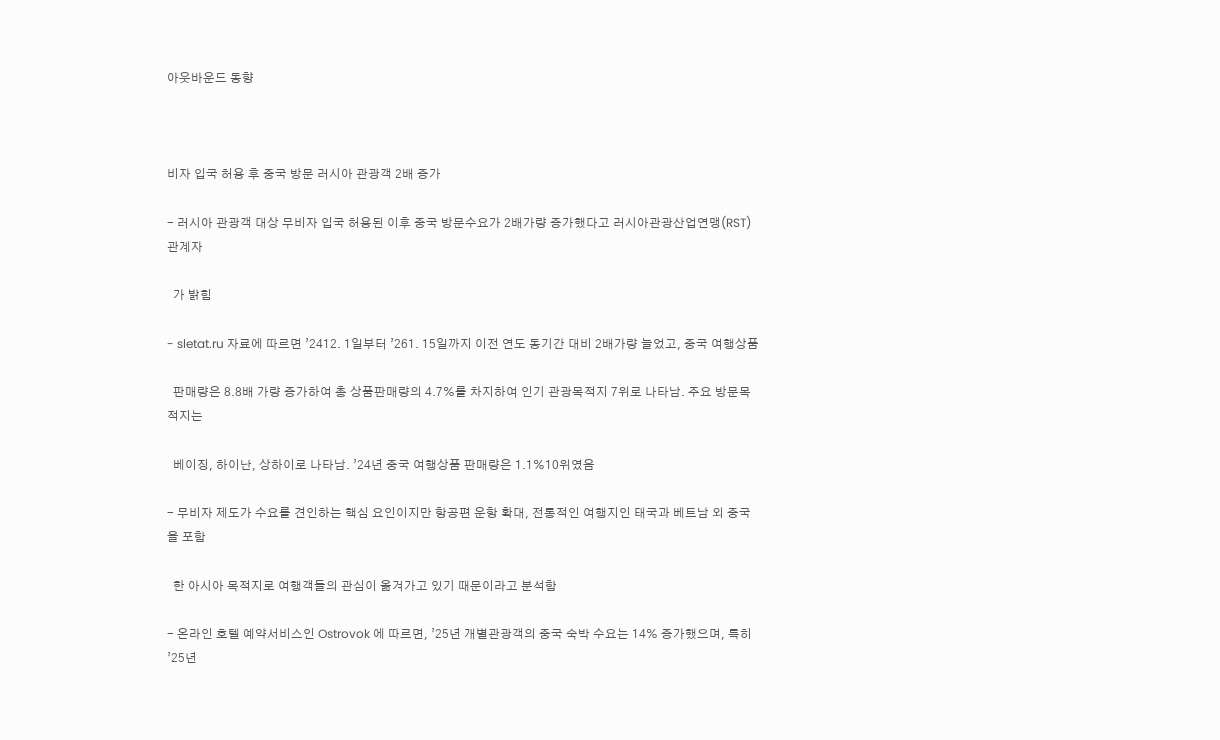아웃바운드 동향



비자 입국 허용 후 중국 방문 러시아 관광객 2배 증가

- 러시아 관광객 대상 무비자 입국 허용된 이후 중국 방문수요가 2배가량 증가했다고 러시아관광산업연맹(RST) 관계자

  가 밝힘

- sletat.ru 자료에 따르면 ’2412. 1일부터 ’261. 15일까지 이전 연도 동기간 대비 2배가량 늘었고, 중국 여행상품

  판매량은 8.8배 가량 증가하여 총 상품판매량의 4.7%를 차지하여 인기 관광목적지 7위로 나타남. 주요 방문목적지는

  베이징, 하이난, 상하이로 나타남. ’24년 중국 여행상품 판매량은 1.1%10위였음

- 무비자 제도가 수요를 견인하는 핵심 요인이지만 항공편 운항 확대, 전통적인 여행지인 태국과 베트남 외 중국을 포함

  한 아시아 목적지로 여행객들의 관심이 옮겨가고 있기 때문이라고 분석함

- 온라인 호텔 예약서비스인 Ostrovok 에 따르면, ’25년 개별관광객의 중국 숙박 수요는 14% 증가했으며, 특히 ’25년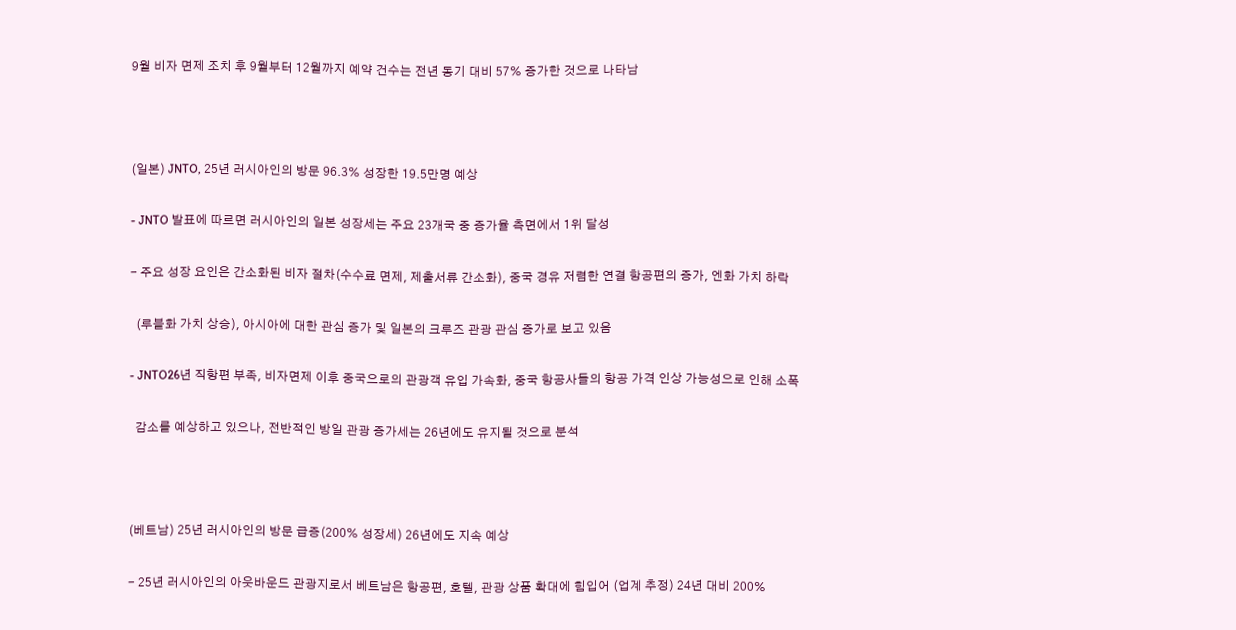9월 비자 면제 조치 후 9월부터 12월까지 예약 건수는 전년 동기 대비 57% 증가한 것으로 나타남



(일본) JNTO, 25년 러시아인의 방문 96.3% 성장한 19.5만명 예상

- JNTO 발표에 따르면 러시아인의 일본 성장세는 주요 23개국 중 증가율 측면에서 1위 달성

- 주요 성장 요인은 간소화된 비자 절차(수수료 면제, 제출서류 간소화), 중국 경유 저렴한 연결 항공편의 증가, 엔화 가치 하락

  (루블화 가치 상승), 아시아에 대한 관심 증가 및 일본의 크루즈 관광 관심 증가로 보고 있음

- JNTO26년 직항편 부족, 비자면제 이후 중국으로의 관광객 유입 가속화, 중국 항공사들의 항공 가격 인상 가능성으로 인해 소폭

  감소를 예상하고 있으나, 전반적인 방일 관광 증가세는 26년에도 유지될 것으로 분석



(베트남) 25년 러시아인의 방문 급증(200% 성장세) 26년에도 지속 예상

- 25년 러시아인의 아웃바운드 관광지로서 베트남은 항공편, 호텔, 관광 상품 확대에 힘입어 (업계 추정) 24년 대비 200%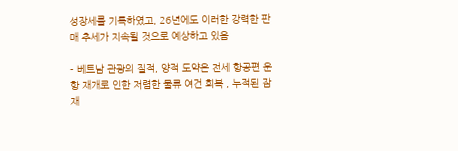성장세를 기록하였고, 26년에도 이러한 강력한 판매 추세가 지속될 것으로 예상하고 있음

- 베트남 관광의 질적, 양적 도약은 전세 항공편 운항 재개로 인한 저렴한 물류 여건 회복 , 누적된 잠재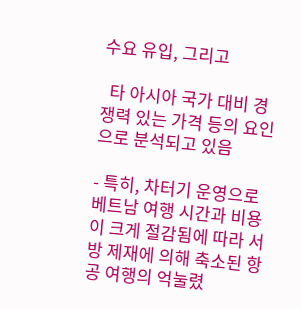수요 유입, 그리고

  타 아시아 국가 대비 경쟁력 있는 가격 등의 요인으로 분석되고 있음

- 특히, 차터기 운영으로 베트남 여행 시간과 비용이 크게 절감됨에 따라 서방 제재에 의해 축소된 항공 여행의 억눌렸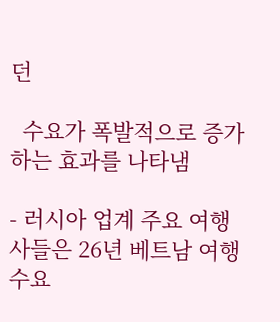던

  수요가 폭발적으로 증가하는 효과를 나타냄

- 러시아 업계 주요 여행사들은 26년 베트남 여행수요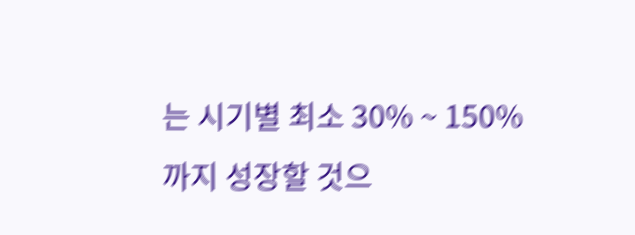는 시기별 최소 30% ~ 150%까지 성장할 것으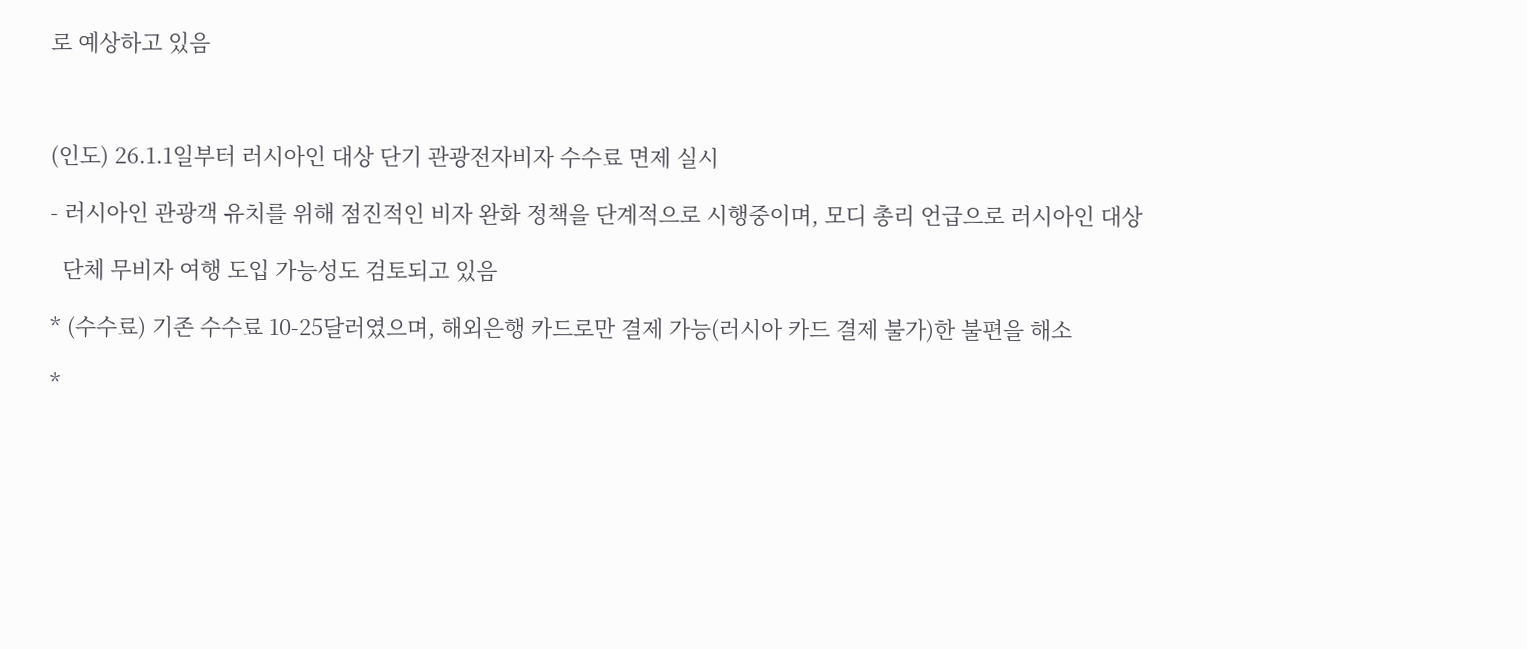로 예상하고 있음



(인도) 26.1.1일부터 러시아인 대상 단기 관광전자비자 수수료 면제 실시

- 러시아인 관광객 유치를 위해 점진적인 비자 완화 정책을 단계적으로 시행중이며, 모디 총리 언급으로 러시아인 대상

  단체 무비자 여행 도입 가능성도 검토되고 있음

* (수수료) 기존 수수료 10-25달러였으며, 해외은행 카드로만 결제 가능(러시아 카드 결제 불가)한 불편을 해소

*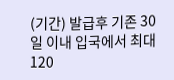(기간) 발급후 기존 30일 이내 입국에서 최대 120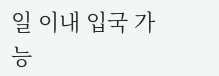일 이내 입국 가능